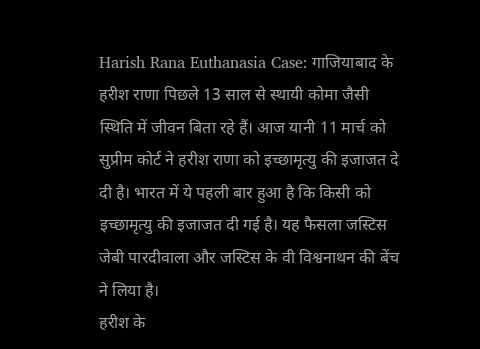Harish Rana Euthanasia Case: गाजियाबाद के हरीश राणा पिछले 13 साल से स्थायी कोमा जैसी स्थिति में जीवन बिता रहे हैं। आज यानी 11 मार्च को सुप्रीम कोर्ट ने हरीश राणा को इच्छामृत्यु की इजाजत दे दी है। भारत में ये पहली बार हुआ है कि किसी को इच्छामृत्यु की इजाजत दी गई है। यह फैसला जस्टिस जेबी पारदीवाला और जस्टिस के वी विश्वनाथन की बेंच ने लिया है।
हरीश के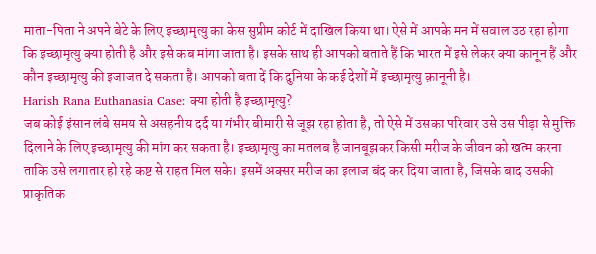माता-पिता ने अपने बेटे के लिए इच्छामृत्यु का केस सुप्रीम कोर्ट में दाखिल किया था। ऐसे में आपके मन में सवाल उठ रहा होगा कि इच्छामृत्यु क्या होती है और इसे कब मांगा जाता है। इसके साथ ही आपको बताते हैं कि भारत में इसे लेकर क्या कानून हैं और कौन इच्छामृत्यु की इजाजत दे सकता है। आपको बता दें कि दुनिया के कई देशों में इच्छामृत्यु क़ानूनी है।
Harish Rana Euthanasia Case: क्या होती है इच्छामृत्यु?
जब कोई इंसान लंबे समय से असहनीय दर्द या गंभीर बीमारी से जूझ रहा होता है, तो ऐसे में उसका परिवार उसे उस पीड़ा से मुक्ति दिलाने के लिए इच्छामृत्यु की मांग कर सकता है। इच्छामृत्यु का मतलब है जानबूझकर किसी मरीज के जीवन को खत्म करना ताकि उसे लगातार हो रहे कष्ट से राहत मिल सके। इसमें अक्सर मरीज का इलाज बंद कर दिया जाता है, जिसके बाद उसकी प्राकृतिक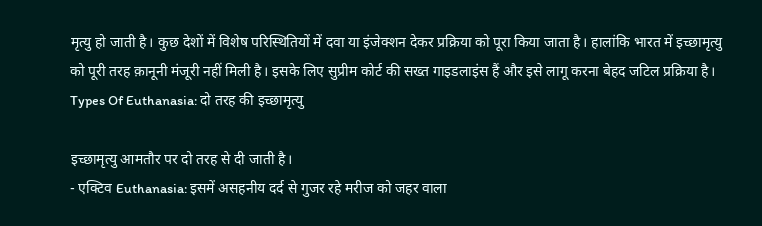मृत्यु हो जाती है। कुछ देशों में विशेष परिस्थितियों में दवा या इंजेक्शन देकर प्रक्रिया को पूरा किया जाता है। हालांकि भारत में इच्छामृत्यु को पूरी तरह क़ानूनी मंजूरी नहीं मिली है। इसके लिए सुप्रीम कोर्ट की सख्त गाइडलाइंस हैं और इसे लागू करना बेहद जटिल प्रक्रिया है।
Types Of Euthanasia: दो तरह की इच्छामृत्यु

इच्छामृत्यु आमतौर पर दो तरह से दी जाती है।
- एक्टिव Euthanasia: इसमें असहनीय दर्द से गुजर रहे मरीज को जहर वाला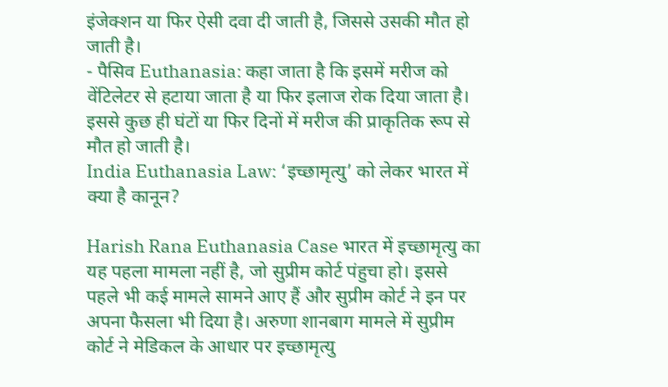इंजेक्शन या फिर ऐसी दवा दी जाती है, जिससे उसकी मौत हो जाती है।
- पैसिव Euthanasia: कहा जाता है कि इसमें मरीज को वेंटिलेटर से हटाया जाता है या फिर इलाज रोक दिया जाता है। इससे कुछ ही घंटों या फिर दिनों में मरीज की प्राकृतिक रूप से मौत हो जाती है।
India Euthanasia Law: ‘इच्छामृत्यु’ को लेकर भारत में क्या है कानून?

Harish Rana Euthanasia Case भारत में इच्छामृत्यु का यह पहला मामला नहीं है, जो सुप्रीम कोर्ट पंहुचा हो। इससे पहले भी कई मामले सामने आए हैं और सुप्रीम कोर्ट ने इन पर अपना फैसला भी दिया है। अरुणा शानबाग मामले में सुप्रीम कोर्ट ने मेडिकल के आधार पर इच्छामृत्यु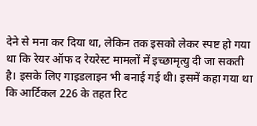देने से मना कर दिया था, लेकिन तक इसको लेकर स्पष्ट हो गया था कि रेयर ऑफ द रेयरेस्ट मामलों में इच्छामृत्यु दी जा सकती है। इसके लिए गाइडलाइन भी बनाई गई थी। इसमें कहा गया था कि आर्टिकल 226 के तहत रिट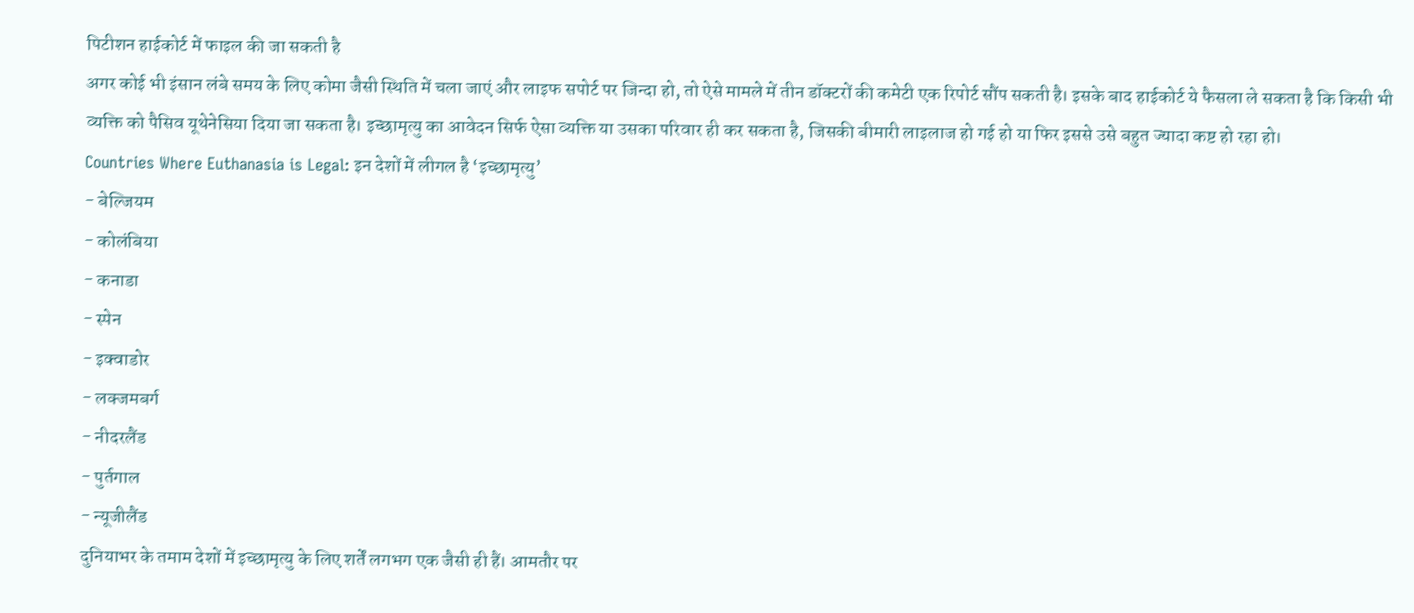पिटीशन हाईकोर्ट में फाइल की जा सकती है
अगर कोई भी इंसान लंबे समय के लिए कोमा जैसी स्थिति में चला जाएं और लाइफ सपोर्ट पर जिन्दा हो, तो ऐसे मामले में तीन डॉक्टरों की कमेटी एक रिपोर्ट सौंप सकती है। इसके बाद हाईकोर्ट ये फैसला ले सकता है कि किसी भी व्यक्ति को पैसिव यूथेनेसिया दिया जा सकता है। इच्छामृत्यु का आवेदन सिर्फ ऐसा व्यक्ति या उसका परिवार ही कर सकता है, जिसकी बीमारी लाइलाज हो गई हो या फिर इससे उसे बहुत ज्यादा कष्ट हो रहा हो।
Countries Where Euthanasia is Legal: इन देशों में लीगल है ‘इच्छामृत्यु’
- बेल्जियम
- कोलंबिया
- कनाडा
- स्पेन
- इक्वाडोर
- लक्जमबर्ग
- नीदरलैंड
- पुर्तगाल
- न्यूजीलैंड
दुनियाभर के तमाम देशों में इच्छामृत्यु के लिए शर्तें लगभग एक जैसी ही हैं। आमतौर पर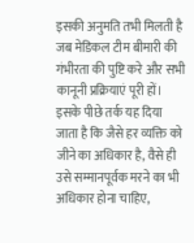इसकी अनुमति तभी मिलती है जब मेडिकल टीम बीमारी की गंभीरता की पुष्टि करे और सभी कानूनी प्रक्रियाएं पूरी हों। इसके पीछे तर्क यह दिया जाता है कि जैसे हर व्यक्ति को जीने का अधिकार है, वैसे ही उसे सम्मानपूर्वक मरने का भी अधिकार होना चाहिए,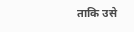ताकि उसे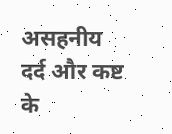असहनीय दर्द और कष्ट के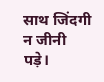साथ जिंदगी न जीनी पड़े।